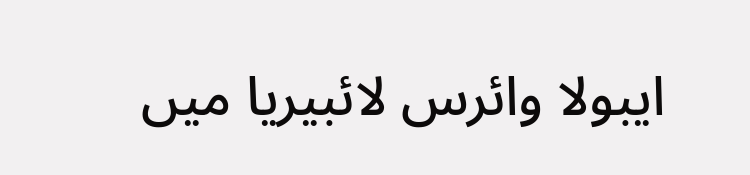ایبولا وائرس لائبیریا میں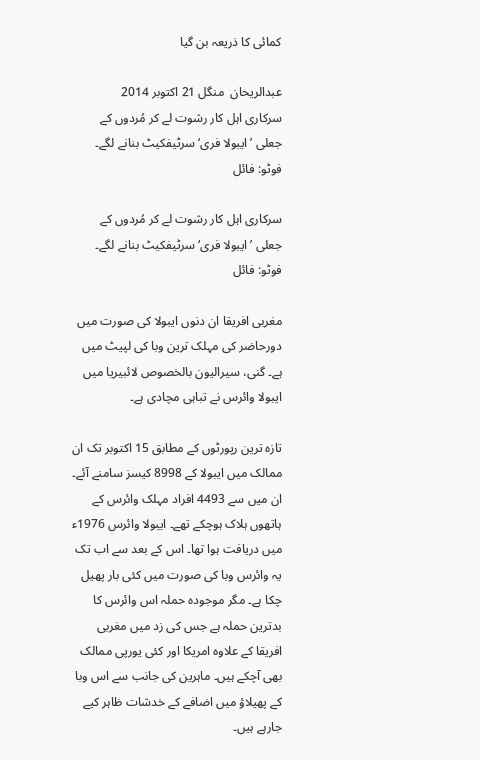کمائی کا ذریعہ بن گیا

عبدالریحان  منگل 21 اکتوبر 2014
سرکاری اہل کار رشوت لے کر مُردوں کے جعلی ’ایبولا فری‘ سرٹیفکیٹ بنانے لگے۔ فوٹو: فائل

سرکاری اہل کار رشوت لے کر مُردوں کے جعلی ’ایبولا فری‘ سرٹیفکیٹ بنانے لگے۔ فوٹو: فائل

مغربی افریقا ان دنوں ایبولا کی صورت میں دورحاضر کی مہلک ترین وبا کی لپیٹ میں ہے۔ گنی، سیرالیون بالخصوص لائبیریا میں ایبولا وائرس نے تباہی مچادی ہے۔

تازہ ترین رپورٹوں کے مطابق 15 اکتوبر تک ان ممالک میں ایبولا کے 8998 کیسز سامنے آئے۔ ان میں سے 4493 افراد مہلک وائرس کے ہاتھوں ہلاک ہوچکے تھے۔ ایبولا وائرس 1976ء میں دریافت ہوا تھا۔ اس کے بعد سے اب تک یہ وائرس وبا کی صورت میں کئی بار پھیل چکا ہے۔ مگر موجودہ حملہ اس وائرس کا بدترین حملہ ہے جس کی زد میں مغربی افریقا کے علاوہ امریکا اور کئی یورپی ممالک بھی آچکے ہیں۔ ماہرین کی جانب سے اس وبا کے پھیلاؤ میں اضافے کے خدشات ظاہر کیے جارہے ہیں۔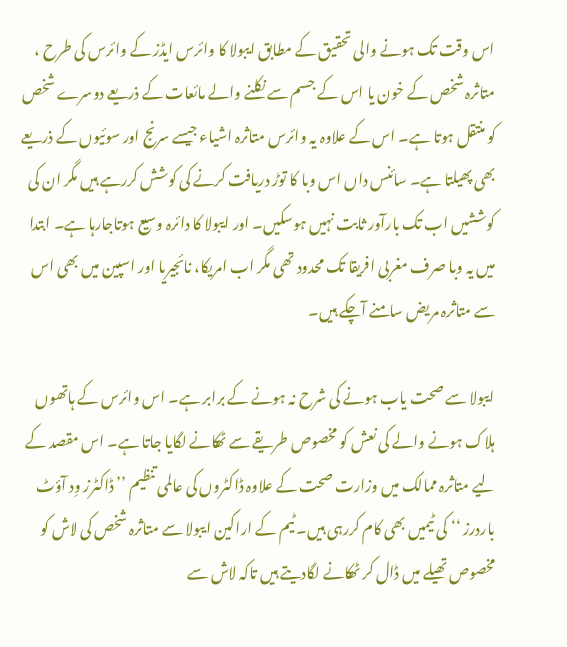اس وقت تک ہونے والی تحقیق کے مطابق ایبولا کا وائرس ایڈز کے وائرس کی طرح ، متاثرہ شخص کے خون یا اس کے جسم سے نکلنے والے مائعات کے ذریعے دوسرے شخص کو منتقل ہوتا ہے۔ اس کے علاوہ یہ وائرس متاثرہ اشیاء جیسے سرنج اور سوئیوں کے ذریعے بھی پھیلتا ہے۔ سائنس داں اس وبا کا توڑ دریافت کرنے کی کوشش کررہے ہیں مگر ان کی کوششیں اب تک بارآور ثابت نہیں ہوسکیں۔ اور ایبولا کا دائرہ وسیع ہوتاجارہا ہے۔ ابتدا میں یہ وبا صرف مغربی افریقا تک محدود تھی مگر اب امریکا، نائجیریا اور اسپین میں بھی اس سے متاثرہ مریض سامنے آچکے ہیں۔

ایبولا سے صحت یاب ہونے کی شرح نہ ہونے کے برابر ہے۔ اس وائرس کے ہاتھوں ہلاک ہونے والے کی نعش کو مخصوص طریقے سے ٹھکانے لگایا جاتا ہے۔ اس مقصد کے لیے متاثرہ ممالک میں وزارت صحت کے علاوہ ڈاکٹروں کی عالمی تنظیم ’’ ڈاکٹرز وِد آؤٹ باردرز ‘‘ کی ٹیمیں بھی کام کررہی ہیں۔ ٹیم کے اراکین ایبولا سے متاثرہ شخص کی لاش کو مخصوص تھیلے میں ڈال کر ٹھکانے لگادیتے ہیں تاکہ لاش سے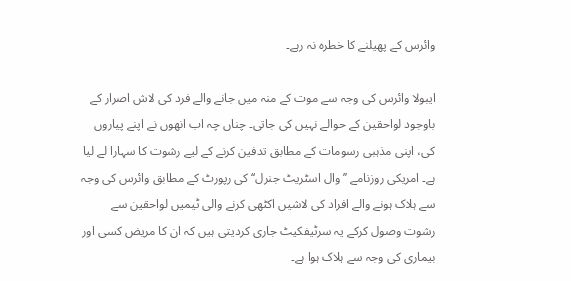وائرس کے پھیلنے کا خطرہ نہ رہے۔

ایبولا وائرس کی وجہ سے موت کے منہ میں جانے والے فرد کی لاش اصرار کے باوجود لواحقین کے حوالے نہیں کی جاتی۔ چناں چہ اب انھوں نے اپنے پیاروں کی، اپنی مذہبی رسومات کے مطابق تدفین کرنے کے لیے رشوت کا سہارا لے لیا ہے۔ امریکی روزنامے ’’ وال اسٹریٹ جنرل‘‘ کی رپورٹ کے مطابق وائرس کی وجہ سے ہلاک ہونے والے افراد کی لاشیں اکٹھی کرنے والی ٹیمیں لواحقین سے رشوت وصول کرکے یہ سرٹیفکیٹ جاری کردیتی ہیں کہ ان کا مریض کسی اور بیماری کی وجہ سے ہلاک ہوا ہے۔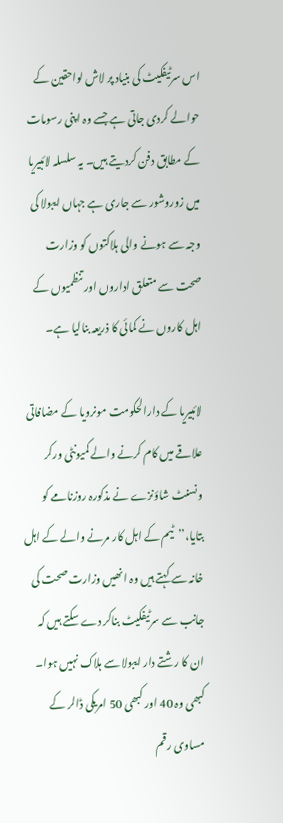اس سرٹیفکیٹ کی بنیاد پر لاش لواحقین کے حوالے کردی جاتی ہے جسے وہ اپنی رسومات کے مطابق دفن کردیتے ہیں۔ یہ سلسلہ لائبیریا میں زوروشور سے جاری ہے جہاں ایبولا کی وجہ سے ہونے والی ہلاکتوں کو وزارت صحت سے متعلق اداروں اور تنظمیوں کے اہل کاروں نے کمائی کا ذریعہ بنالیا ہے۔

لائبیریا کے دارالحکومت مونرویا کے مضافاتی علاقے میں کام کرنے والے کمیونٹی ورکر ونسنٹ شاؤنزے نے مذکورہ روزنامے کو بتایا،’’  ٹیم کے اہل کار مرنے والے کے اہل خانہ سے کہتے ہیں وہ انھیں وزارت صحت کی جانب سے سرٹیفکیٹ بناکر دے سکتے ہیں کہ ان کا رشتے دار ایبولا سے ہلاک نہیں ہوا۔ کبھی وہ 40 اور کبھی 50 امریکی ڈالر کے مساوی رقم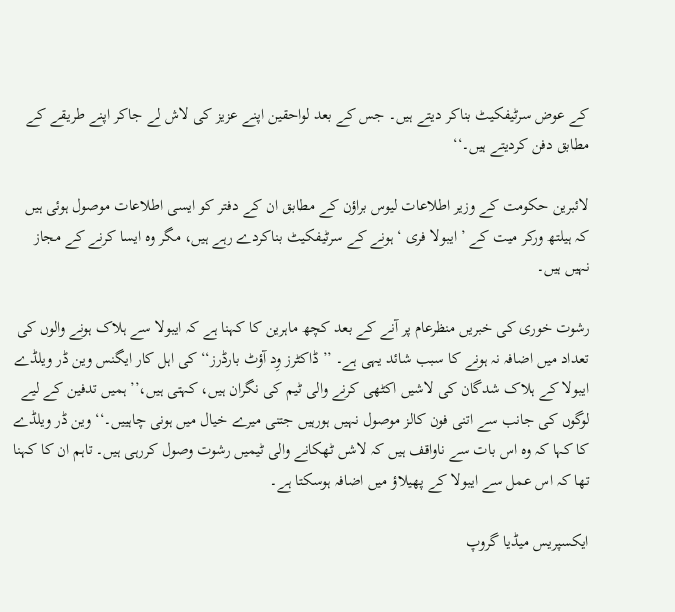کے عوض سرٹیفکیٹ بناکر دیتے ہیں۔ جس کے بعد لواحقین اپنے عزیز کی لاش لے جاکر اپنے طریقے کے مطابق دفن کردیتے ہیں۔‘‘

لائبرین حکومت کے وزیر اطلاعات لیوس براؤن کے مطابق ان کے دفتر کو ایسی اطلاعات موصول ہوئی ہیں کہ ہیلتھ ورکر میت کے ’ ایبولا فری ‘ ہونے کے سرٹیفکیٹ بناکردے رہے ہیں، مگر وہ ایسا کرنے کے مجاز نہیں ہیں۔

رشوت خوری کی خبریں منظرعام پر آنے کے بعد کچھ ماہرین کا کہنا ہے کہ ایبولا سے ہلاک ہونے والوں کی تعداد میں اضافہ نہ ہونے کا سبب شائد یہی ہے۔ ’’ ڈاکٹرز وِد آؤٹ بارڈرز‘‘ کی اہل کار ایگنس وین ڈر ویلڈے ایبولا کے ہلاک شدگان کی لاشیں اکٹھی کرنے والی ٹیم کی نگران ہیں، کہتی ہیں،’’ ہمیں تدفین کے لیے لوگوں کی جانب سے اتنی فون کالز موصول نہیں ہورہیں جتنی میرے خیال میں ہونی چاہییں۔‘‘ وین ڈر ویلڈے کا کہا کہ وہ اس بات سے ناواقف ہیں کہ لاشں ٹھکانے والی ٹیمیں رشوت وصول کررہی ہیں۔ تاہم ان کا کہنا تھا کہ اس عمل سے ایبولا کے پھیلاؤ میں اضافہ ہوسکتا ہے۔

ایکسپریس میڈیا گروپ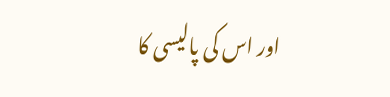اور اس کی پالیسی کا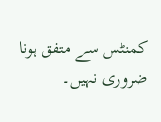کمنٹس سے متفق ہونا ضروری نہیں۔